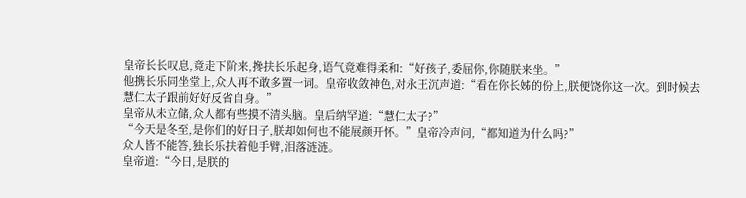皇帝长长叹息,竟走下阶来,搀扶长乐起身,语气竟难得柔和:“好孩子,委屈你,你随朕来坐。”
他携长乐同坐堂上,众人再不敢多置一词。皇帝收敛神色,对永王沉声道:“看在你长姊的份上,朕便饶你这一次。到时候去慧仁太子跟前好好反省自身。”
皇帝从未立储,众人都有些摸不清头脑。皇后纳罕道:“慧仁太子?”
“今天是冬至,是你们的好日子,朕却如何也不能展颜开怀。”皇帝冷声问,“都知道为什么吗?”
众人皆不能答,独长乐扶着他手臂,泪落涟涟。
皇帝道:“今日,是朕的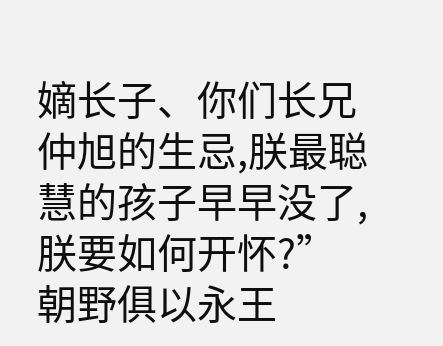嫡长子、你们长兄仲旭的生忌,朕最聪慧的孩子早早没了,朕要如何开怀?”
朝野俱以永王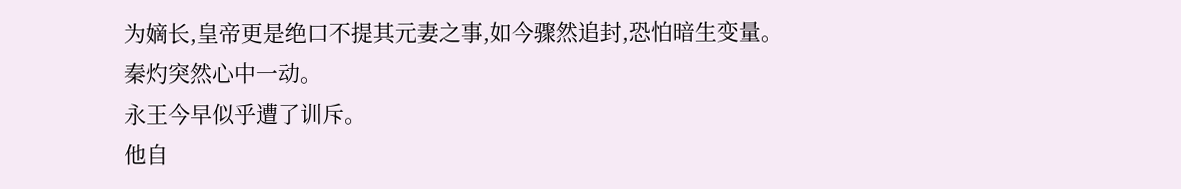为嫡长,皇帝更是绝口不提其元妻之事,如今骤然追封,恐怕暗生变量。
秦灼突然心中一动。
永王今早似乎遭了训斥。
他自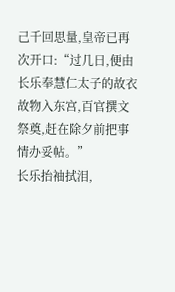己千回思量,皇帝已再次开口:“过几日,便由长乐奉慧仁太子的故衣故物入东宫,百官撰文祭奠,赶在除夕前把事情办妥帖。”
长乐抬袖拭泪,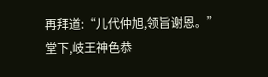再拜道:“儿代仲旭,领旨谢恩。”
堂下,岐王神色恭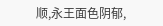顺,永王面色阴郁,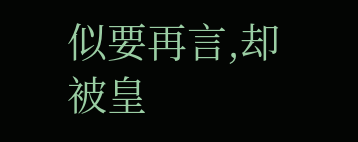似要再言,却被皇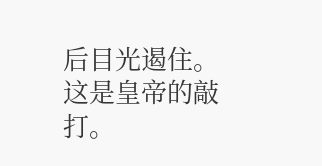后目光遏住。
这是皇帝的敲打。